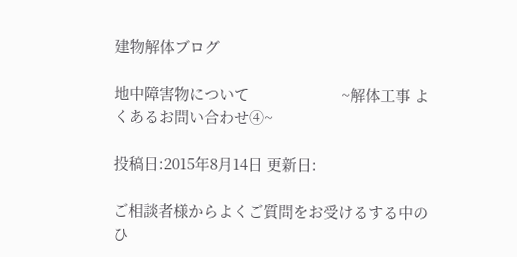建物解体ブログ

地中障害物について                       ~解体工事 よくあるお問い合わせ④~

投稿日:2015年8月14日 更新日:

ご相談者様からよくご質問をお受けるする中のひ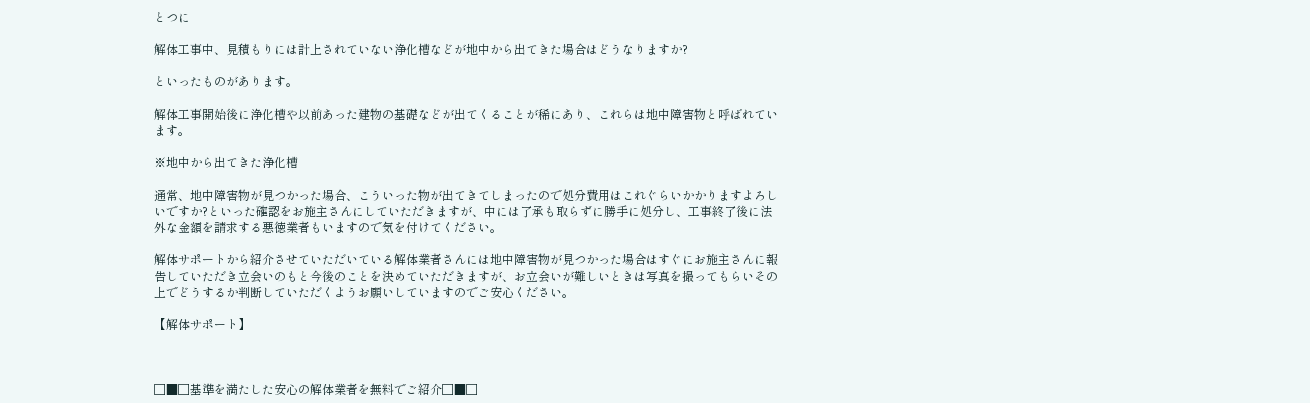とつに

解体工事中、見積もりには計上されていない浄化槽などが地中から出てきた場合はどうなりますか?

といったものがあります。

解体工事開始後に浄化槽や以前あった建物の基礎などが出てくることが稀にあり、これらは地中障害物と呼ばれています。

※地中から出てきた浄化槽

通常、地中障害物が見つかった場合、こういった物が出てきてしまったので処分費用はこれぐらいかかりますよろしいですか?といった確認をお施主さんにしていただきますが、中には了承も取らずに勝手に処分し、工事終了後に法外な金額を請求する悪徳業者もいますので気を付けてください。

解体サポートから紹介させていただいている解体業者さんには地中障害物が見つかった場合はすぐにお施主さんに報告していただき立会いのもと今後のことを決めていただきますが、お立会いが難しいときは写真を撮ってもらいその上でどうするか判断していただくようお願いしていますのでご安心ください。

【解体サポート】



□■□基準を満たした安心の解体業者を無料でご紹介□■□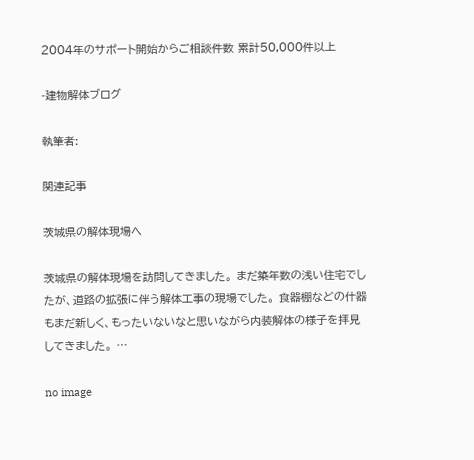2004年のサポート開始からご相談件数 累計50,000件以上

-建物解体ブログ

執筆者:

関連記事

茨城県の解体現場へ

茨城県の解体現場を訪問してきました。 まだ築年数の浅い住宅でしたが、道路の拡張に伴う解体工事の現場でした。 食器棚などの什器もまだ新しく、もったいないなと思いながら内装解体の様子を拝見してきました。 …

no image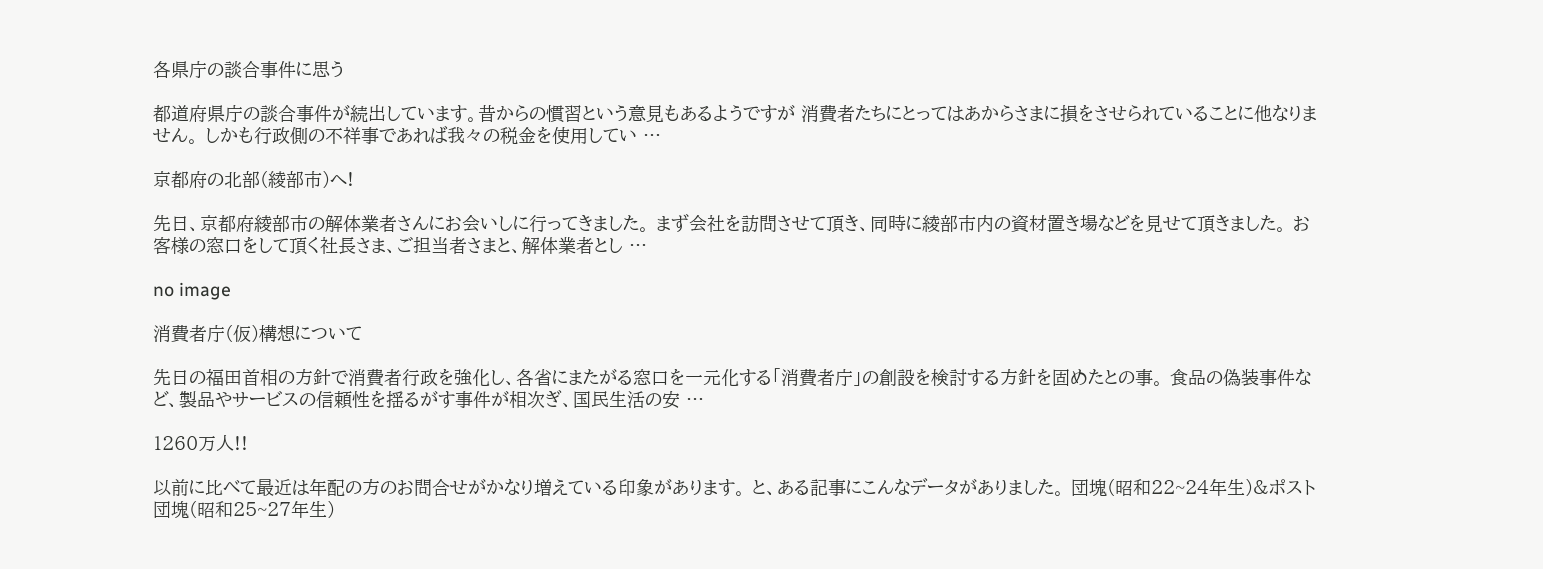各県庁の談合事件に思う

都道府県庁の談合事件が続出しています。昔からの慣習という意見もあるようですが 消費者たちにとってはあからさまに損をさせられていることに他なりません。 しかも行政側の不祥事であれば我々の税金を使用してい …

京都府の北部(綾部市)へ!

先日、京都府綾部市の解体業者さんにお会いしに行ってきました。 まず会社を訪問させて頂き、同時に綾部市内の資材置き場などを見せて頂きました。 お客様の窓口をして頂く社長さま、ご担当者さまと、解体業者とし …

no image

消費者庁(仮)構想について

先日の福田首相の方針で消費者行政を強化し、各省にまたがる窓口を一元化する「消費者庁」の創設を検討する方針を固めたとの事。 食品の偽装事件など、製品やサービスの信頼性を揺るがす事件が相次ぎ、国民生活の安 …

1260万人!!

以前に比べて最近は年配の方のお問合せがかなり増えている印象があります。 と、ある記事にこんなデータがありました。 団塊(昭和22~24年生)&ポスト団塊(昭和25~27年生)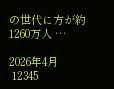の世代に方が約1260万人 …

2026年4月
 12345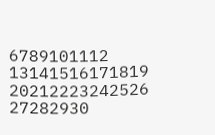6789101112
13141516171819
20212223242526
27282930